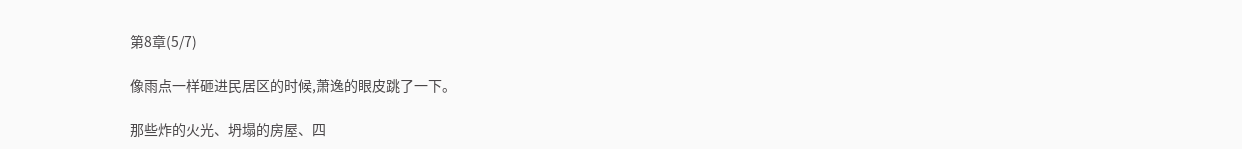第8章(5/7)

像雨点一样砸进民居区的时候,萧逸的眼皮跳了一下。

那些炸的火光、坍塌的房屋、四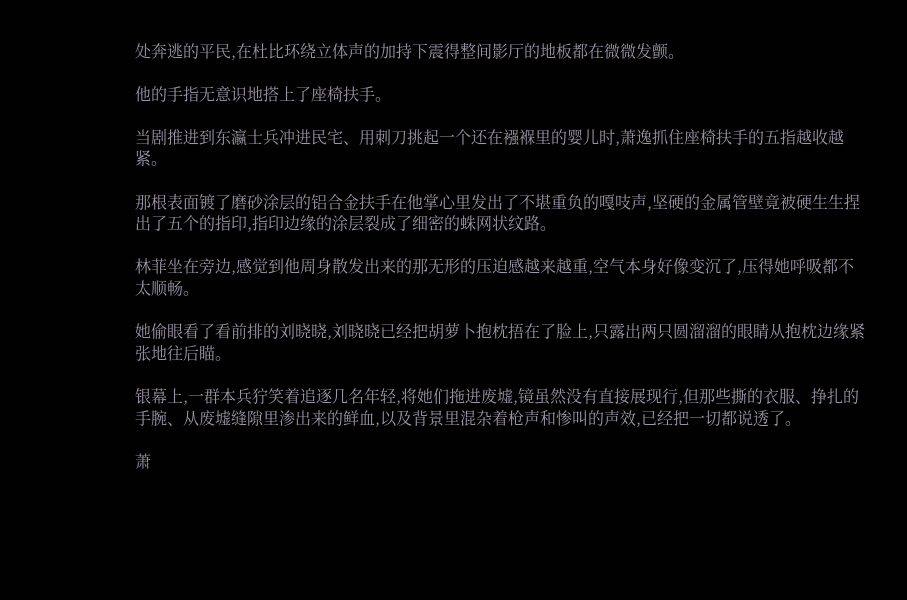处奔逃的平民,在杜比环绕立体声的加持下震得整间影厅的地板都在微微发颤。

他的手指无意识地搭上了座椅扶手。

当剧推进到东瀛士兵冲进民宅、用刺刀挑起一个还在襁褓里的婴儿时,萧逸抓住座椅扶手的五指越收越紧。

那根表面镀了磨砂涂层的铝合金扶手在他掌心里发出了不堪重负的嘎吱声,坚硬的金属管壁竟被硬生生捏出了五个的指印,指印边缘的涂层裂成了细密的蛛网状纹路。

林菲坐在旁边,感觉到他周身散发出来的那无形的压迫感越来越重,空气本身好像变沉了,压得她呼吸都不太顺畅。

她偷眼看了看前排的刘晓晓,刘晓晓已经把胡萝卜抱枕捂在了脸上,只露出两只圆溜溜的眼睛从抱枕边缘紧张地往后瞄。

银幕上,一群本兵狞笑着追逐几名年轻,将她们拖进废墟,镜虽然没有直接展现行,但那些撕的衣服、挣扎的手腕、从废墟缝隙里渗出来的鲜血,以及背景里混杂着枪声和惨叫的声效,已经把一切都说透了。

萧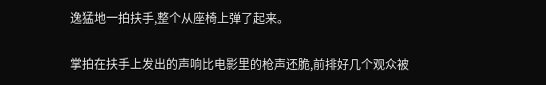逸猛地一拍扶手,整个从座椅上弹了起来。

掌拍在扶手上发出的声响比电影里的枪声还脆,前排好几个观众被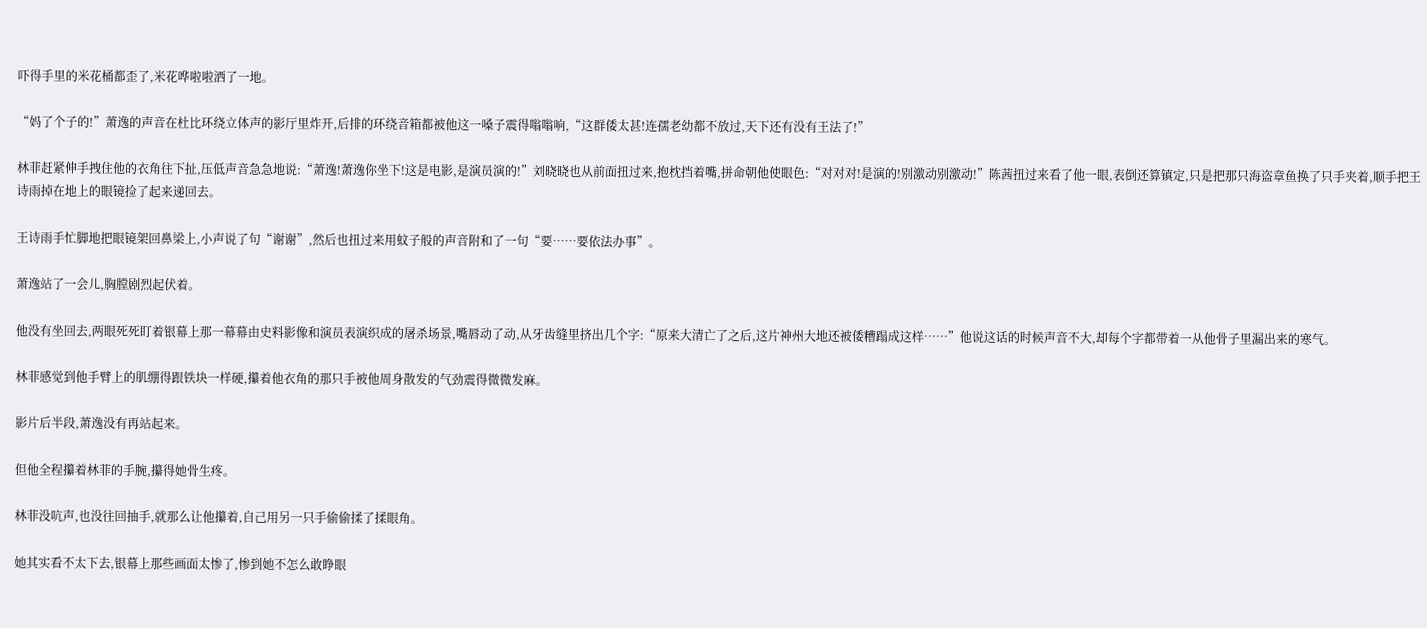吓得手里的米花桶都歪了,米花哗啦啦洒了一地。

“妈了个子的!”萧逸的声音在杜比环绕立体声的影厅里炸开,后排的环绕音箱都被他这一嗓子震得嗡嗡响,“这群倭太甚!连孺老幼都不放过,天下还有没有王法了!”

林菲赶紧伸手拽住他的衣角往下扯,压低声音急急地说:“萧逸!萧逸你坐下!这是电影,是演员演的!”刘晓晓也从前面扭过来,抱枕挡着嘴,拼命朝他使眼色:“对对对!是演的!别激动别激动!”陈茜扭过来看了他一眼,表倒还算镇定,只是把那只海盗章鱼换了只手夹着,顺手把王诗雨掉在地上的眼镜捡了起来递回去。

王诗雨手忙脚地把眼镜架回鼻梁上,小声说了句“谢谢”,然后也扭过来用蚊子般的声音附和了一句“要……要依法办事”。

萧逸站了一会儿,胸膛剧烈起伏着。

他没有坐回去,两眼死死盯着银幕上那一幕幕由史料影像和演员表演织成的屠杀场景,嘴唇动了动,从牙齿缝里挤出几个字:“原来大清亡了之后,这片神州大地还被倭糟蹋成这样……”他说这话的时候声音不大,却每个字都带着一从他骨子里漏出来的寒气。

林菲感觉到他手臂上的肌绷得跟铁块一样硬,攥着他衣角的那只手被他周身散发的气劲震得微微发麻。

影片后半段,萧逸没有再站起来。

但他全程攥着林菲的手腕,攥得她骨生疼。

林菲没吭声,也没往回抽手,就那么让他攥着,自己用另一只手偷偷揉了揉眼角。

她其实看不太下去,银幕上那些画面太惨了,惨到她不怎么敢睁眼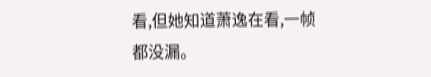看,但她知道萧逸在看,一帧都没漏。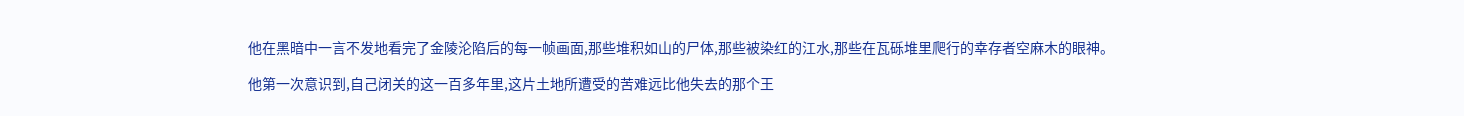他在黑暗中一言不发地看完了金陵沦陷后的每一帧画面,那些堆积如山的尸体,那些被染红的江水,那些在瓦砾堆里爬行的幸存者空麻木的眼神。

他第一次意识到,自己闭关的这一百多年里,这片土地所遭受的苦难远比他失去的那个王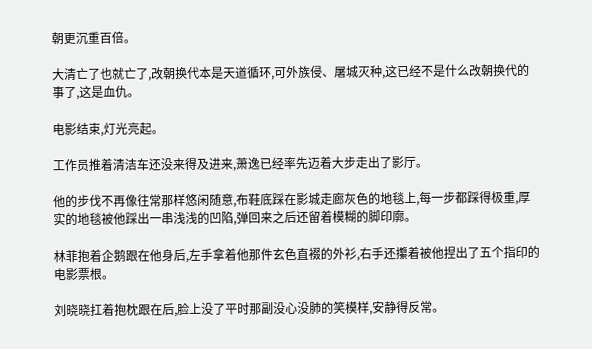朝更沉重百倍。

大清亡了也就亡了,改朝换代本是天道循环,可外族侵、屠城灭种,这已经不是什么改朝换代的事了,这是血仇。

电影结束,灯光亮起。

工作员推着清洁车还没来得及进来,萧逸已经率先迈着大步走出了影厅。

他的步伐不再像往常那样悠闲随意,布鞋底踩在影城走廊灰色的地毯上,每一步都踩得极重,厚实的地毯被他踩出一串浅浅的凹陷,弹回来之后还留着模糊的脚印廓。

林菲抱着企鹅跟在他身后,左手拿着他那件玄色直裰的外衫,右手还攥着被他捏出了五个指印的电影票根。

刘晓晓扛着抱枕跟在后,脸上没了平时那副没心没肺的笑模样,安静得反常。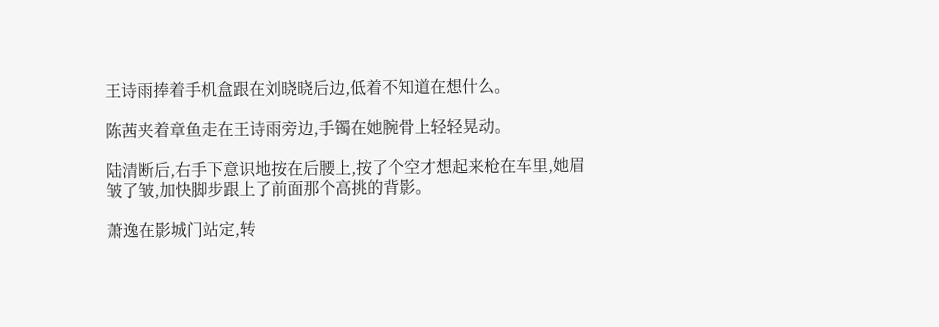王诗雨捧着手机盒跟在刘晓晓后边,低着不知道在想什么。

陈茜夹着章鱼走在王诗雨旁边,手镯在她腕骨上轻轻晃动。

陆清断后,右手下意识地按在后腰上,按了个空才想起来枪在车里,她眉皱了皱,加快脚步跟上了前面那个高挑的背影。

萧逸在影城门站定,转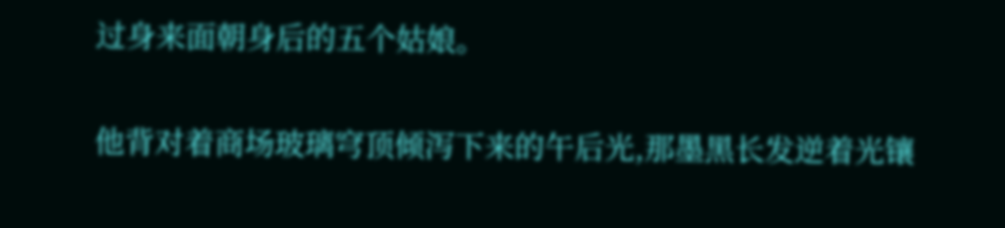过身来面朝身后的五个姑娘。

他背对着商场玻璃穹顶倾泻下来的午后光,那墨黑长发逆着光镶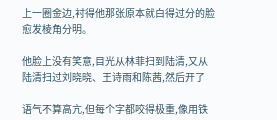上一圈金边,衬得他那张原本就白得过分的脸愈发棱角分明。

他脸上没有笑意,目光从林菲扫到陆清,又从陆清扫过刘晓晓、王诗雨和陈茜,然后开了

语气不算高亢,但每个字都咬得极重,像用铁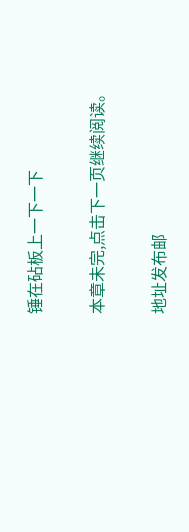锤在砧板上一下一下

本章未完,点击下一页继续阅读。

地址发布邮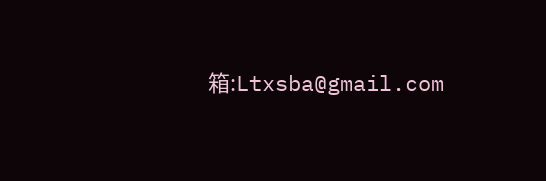箱:Ltxsba@gmail.com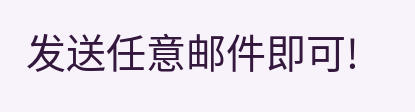发送任意邮件即可!